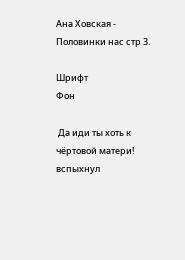Ана Ховская - Половинки нас стр 3.

Шрифт
Фон

 Да иди ты хоть к чёртовой матери! вспыхнул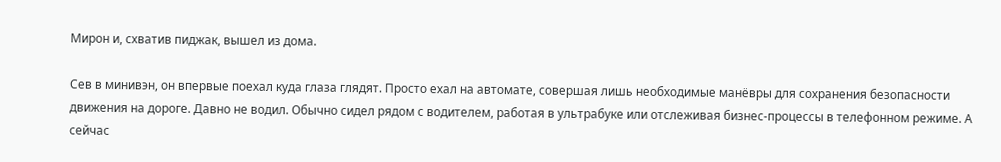Мирон и, схватив пиджак, вышел из дома.

Сев в минивэн, он впервые поехал куда глаза глядят. Просто ехал на автомате, совершая лишь необходимые манёвры для сохранения безопасности движения на дороге. Давно не водил. Обычно сидел рядом с водителем, работая в ультрабуке или отслеживая бизнес-процессы в телефонном режиме. А сейчас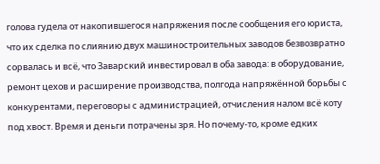голова гудела от накопившегося напряжения после сообщения его юриста, что их сделка по слиянию двух машиностроительных заводов безвозвратно сорвалась и всё, что Заварский инвестировал в оба завода: в оборудование, ремонт цехов и расширение производства, полгода напряжённой борьбы с конкурентами, переговоры с администрацией, отчисления налом всё коту под хвост. Время и деньги потрачены зря. Но почему-то, кроме едких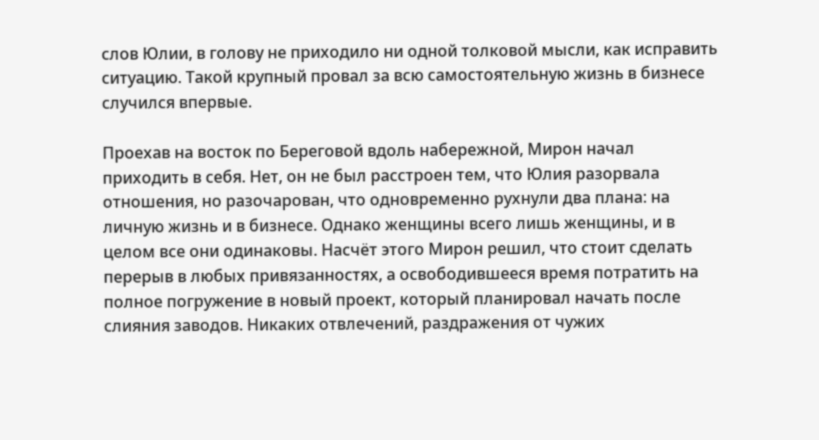слов Юлии, в голову не приходило ни одной толковой мысли, как исправить ситуацию. Такой крупный провал за всю самостоятельную жизнь в бизнесе случился впервые.

Проехав на восток по Береговой вдоль набережной, Мирон начал приходить в себя. Нет, он не был расстроен тем, что Юлия разорвала отношения, но разочарован, что одновременно рухнули два плана: на личную жизнь и в бизнесе. Однако женщины всего лишь женщины, и в целом все они одинаковы. Насчёт этого Мирон решил, что стоит сделать перерыв в любых привязанностях, а освободившееся время потратить на полное погружение в новый проект, который планировал начать после слияния заводов. Никаких отвлечений, раздражения от чужих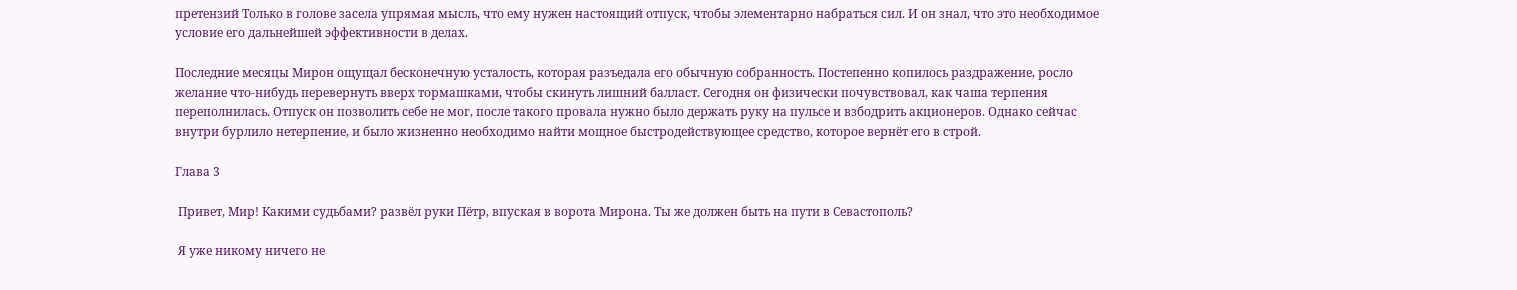претензий Только в голове засела упрямая мысль, что ему нужен настоящий отпуск, чтобы элементарно набраться сил. И он знал, что это необходимое условие его дальнейшей эффективности в делах.

Последние месяцы Мирон ощущал бесконечную усталость, которая разъедала его обычную собранность. Постепенно копилось раздражение, росло желание что-нибудь перевернуть вверх тормашками, чтобы скинуть лишний балласт. Сегодня он физически почувствовал, как чаша терпения переполнилась. Отпуск он позволить себе не мог, после такого провала нужно было держать руку на пульсе и взбодрить акционеров. Однако сейчас внутри бурлило нетерпение, и было жизненно необходимо найти мощное быстродействующее средство, которое вернёт его в строй.

Глава 3

 Привет, Мир! Какими судьбами? развёл руки Пётр, впуская в ворота Мирона. Ты же должен быть на пути в Севастополь?

 Я уже никому ничего не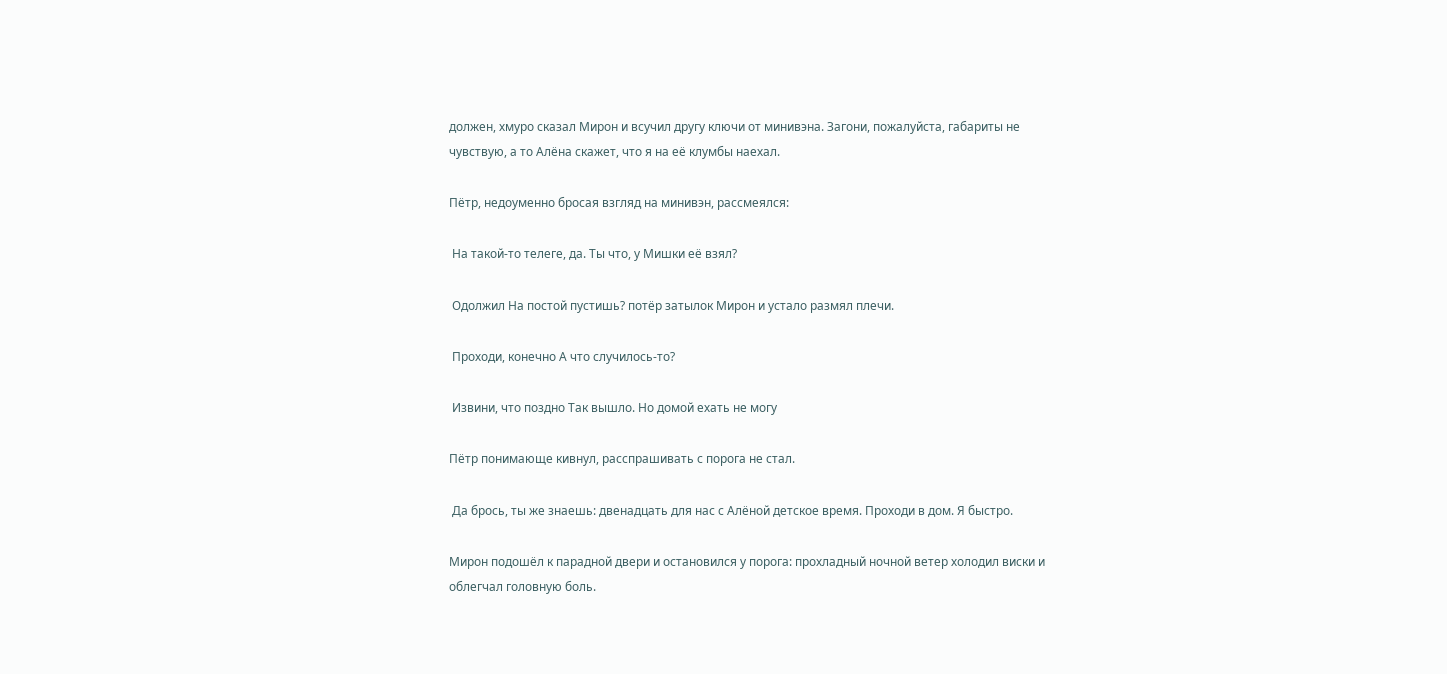должен, хмуро сказал Мирон и всучил другу ключи от минивэна. Загони, пожалуйста, габариты не чувствую, а то Алёна скажет, что я на её клумбы наехал.

Пётр, недоуменно бросая взгляд на минивэн, рассмеялся:

 На такой-то телеге, да. Ты что, у Мишки её взял?

 Одолжил На постой пустишь? потёр затылок Мирон и устало размял плечи.

 Проходи, конечно А что случилось-то?

 Извини, что поздно Так вышло. Но домой ехать не могу

Пётр понимающе кивнул, расспрашивать с порога не стал.

 Да брось, ты же знаешь: двенадцать для нас с Алёной детское время. Проходи в дом. Я быстро.

Мирон подошёл к парадной двери и остановился у порога: прохладный ночной ветер холодил виски и облегчал головную боль.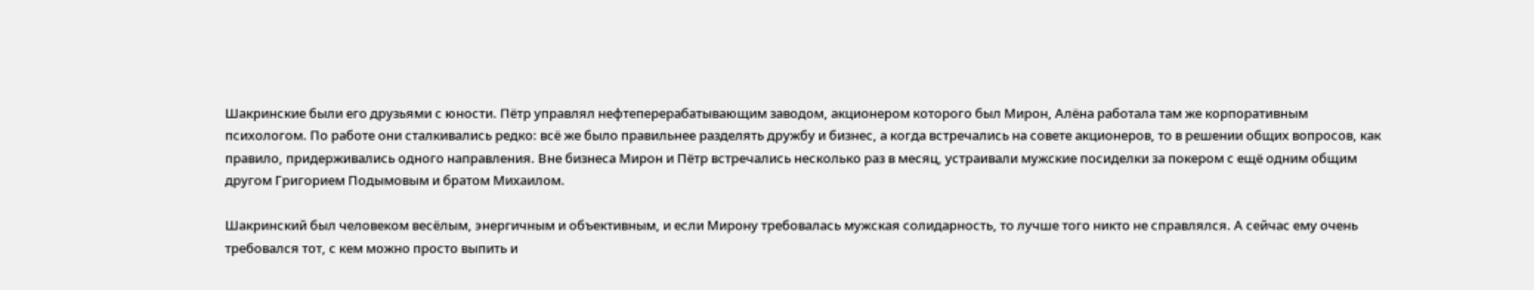Шакринские были его друзьями с юности. Пётр управлял нефтеперерабатывающим заводом, акционером которого был Мирон, Алёна работала там же корпоративным психологом. По работе они сталкивались редко: всё же было правильнее разделять дружбу и бизнес, а когда встречались на совете акционеров, то в решении общих вопросов, как правило, придерживались одного направления. Вне бизнеса Мирон и Пётр встречались несколько раз в месяц, устраивали мужские посиделки за покером с ещё одним общим другом Григорием Подымовым и братом Михаилом.

Шакринский был человеком весёлым, энергичным и объективным, и если Мирону требовалась мужская солидарность, то лучше того никто не справлялся. А сейчас ему очень требовался тот, с кем можно просто выпить и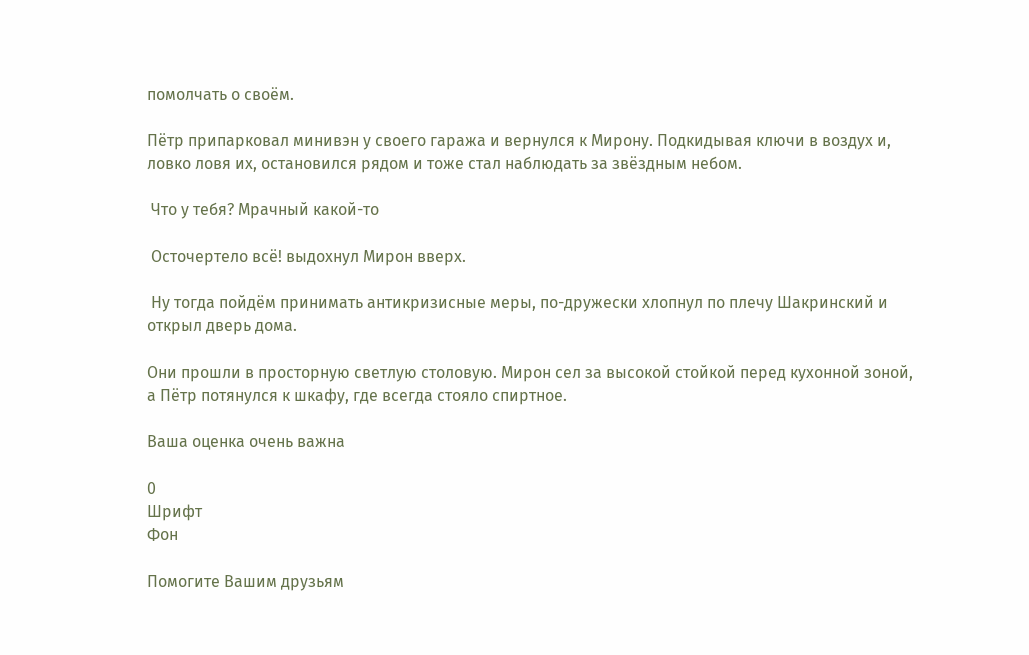помолчать о своём.

Пётр припарковал минивэн у своего гаража и вернулся к Мирону. Подкидывая ключи в воздух и, ловко ловя их, остановился рядом и тоже стал наблюдать за звёздным небом.

 Что у тебя? Мрачный какой-то

 Осточертело всё! выдохнул Мирон вверх.

 Ну тогда пойдём принимать антикризисные меры, по-дружески хлопнул по плечу Шакринский и открыл дверь дома.

Они прошли в просторную светлую столовую. Мирон сел за высокой стойкой перед кухонной зоной, а Пётр потянулся к шкафу, где всегда стояло спиртное.

Ваша оценка очень важна

0
Шрифт
Фон

Помогите Вашим друзьям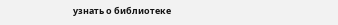узнать о библиотеке